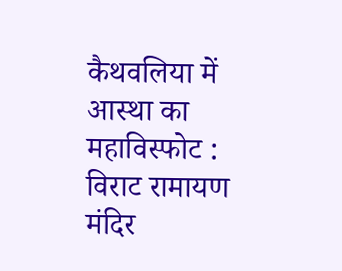कैथवलिया में आस्था का महाविस्फोट : विराट रामायण मंदिर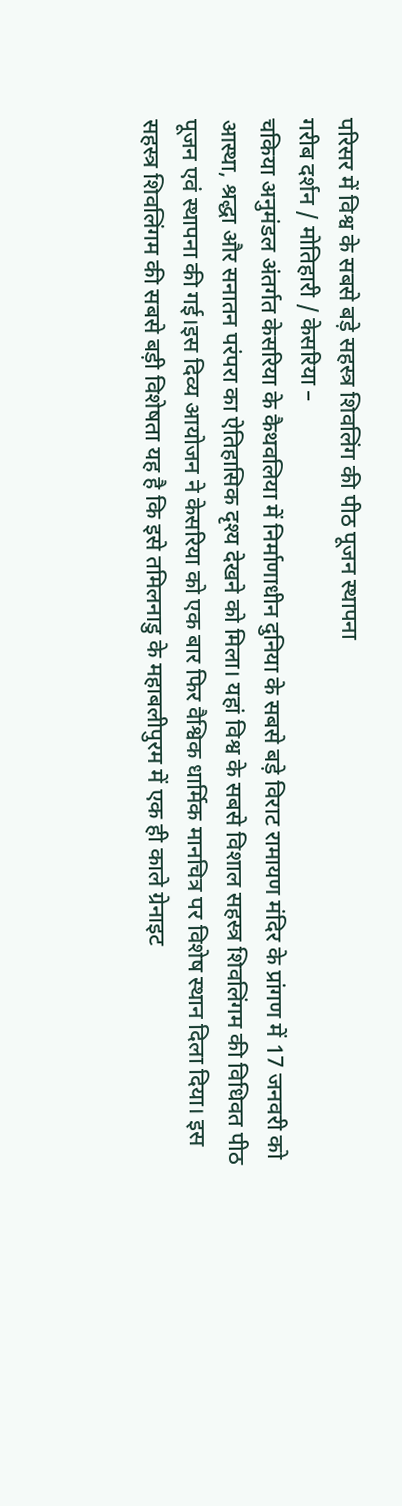परिसर में विश्व के सबसे बड़े सहस्त्र शिवलिंग की पीठ पूजन स्थापना
गरीब दर्शन / मोतिहारी / केसरिया –
चकिया अनुमंडल अंतर्गत केसरिया के कैथवलिया में निर्माणाधीन दुनिया के सबसे बड़े विराट रामायण मंदिर के प्रांगण में 17 जनवरी को आस्था, श्रद्धा और सनातन परंपरा का ऐतिहासिक दृश्य देखने को मिला। यहां विश्व के सबसे विशाल सहस्त्र शिवलिंगम की विधिवत पीठ पूजन एवं स्थापना की गई।इस दिव्य आयोजन ने केसरिया को एक बार फिर वैश्विक धार्मिक मानचित्र पर विशेष स्थान दिला दिया। इस सहस्त्र शिवलिंगम की सबसे बड़ी विशेषता यह है कि इसे तमिलनाडु के महाबलीपुरम में एक ही काले ग्रेनाइट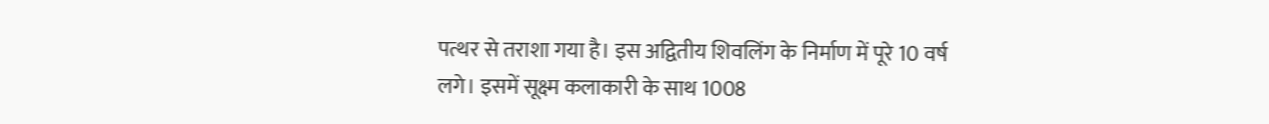पत्थर से तराशा गया है। इस अद्वितीय शिवलिंग के निर्माण में पूरे 10 वर्ष लगे। इसमें सूक्ष्म कलाकारी के साथ 1008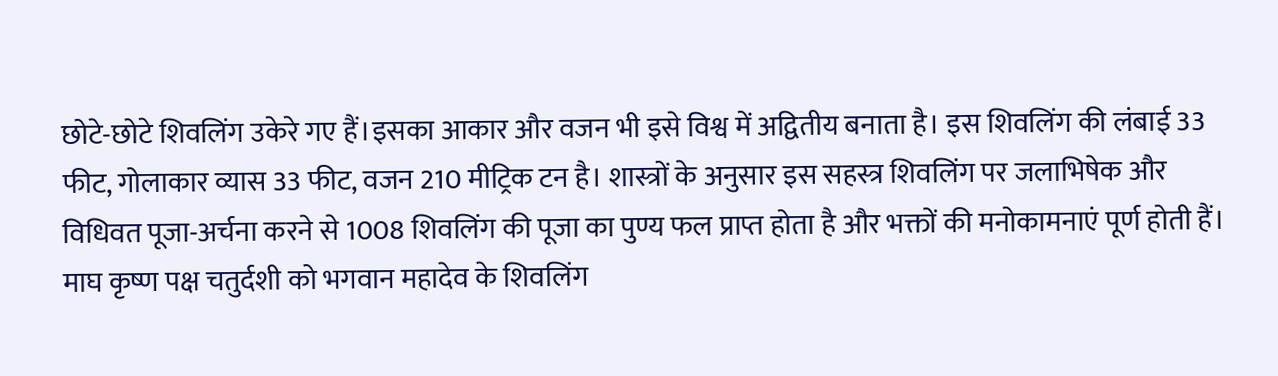छोटे-छोटे शिवलिंग उकेरे गए हैं।इसका आकार और वजन भी इसे विश्व में अद्वितीय बनाता है। इस शिवलिंग की लंबाई 33 फीट, गोलाकार व्यास 33 फीट, वजन 210 मीट्रिक टन है। शास्त्रों के अनुसार इस सहस्त्र शिवलिंग पर जलाभिषेक और विधिवत पूजा-अर्चना करने से 1008 शिवलिंग की पूजा का पुण्य फल प्राप्त होता है और भक्तों की मनोकामनाएं पूर्ण होती हैं। माघ कृष्ण पक्ष चतुर्दशी को भगवान महादेव के शिवलिंग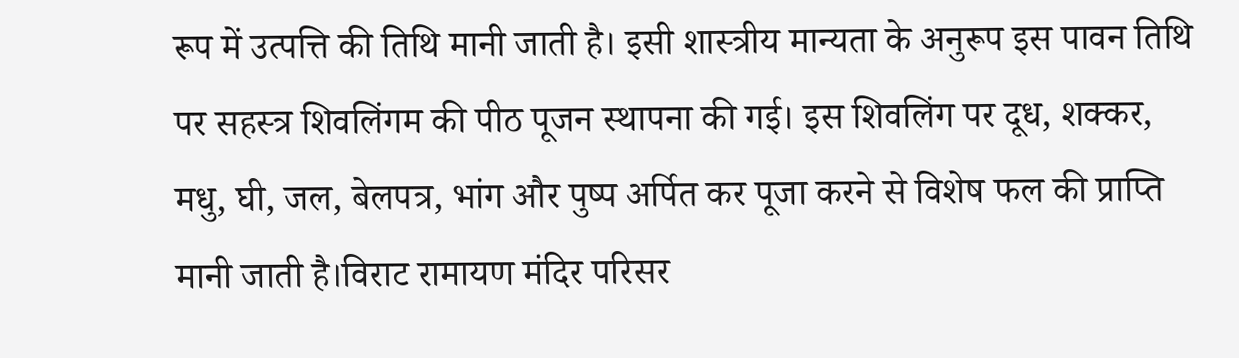रूप में उत्पत्ति की तिथि मानी जाती है। इसी शास्त्रीय मान्यता के अनुरूप इस पावन तिथि पर सहस्त्र शिवलिंगम की पीठ पूजन स्थापना की गई। इस शिवलिंग पर दूध, शक्कर, मधु, घी, जल, बेलपत्र, भांग और पुष्प अर्पित कर पूजा करने से विशेष फल की प्राप्ति मानी जाती है।विराट रामायण मंदिर परिसर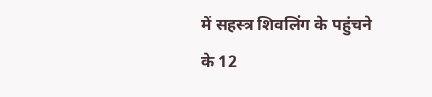में सहस्त्र शिवलिंग के पहुंचने के 12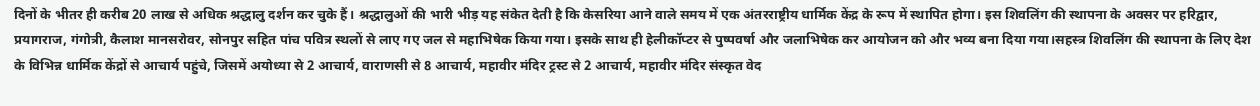दिनों के भीतर ही करीब 20 लाख से अधिक श्रद्धालु दर्शन कर चुके हैं। श्रद्धालुओं की भारी भीड़ यह संकेत देती है कि केसरिया आने वाले समय में एक अंतरराष्ट्रीय धार्मिक केंद्र के रूप में स्थापित होगा। इस शिवलिंग की स्थापना के अवसर पर हरिद्वार, प्रयागराज, गंगोत्री, कैलाश मानसरोवर, सोनपुर सहित पांच पवित्र स्थलों से लाए गए जल से महाभिषेक किया गया। इसके साथ ही हेलीकॉप्टर से पुष्पवर्षा और जलाभिषेक कर आयोजन को और भव्य बना दिया गया।सहस्त्र शिवलिंग की स्थापना के लिए देश के विभिन्न धार्मिक केंद्रों से आचार्य पहुंचे, जिसमें अयोध्या से 2 आचार्य, वाराणसी से 8 आचार्य, महावीर मंदिर ट्रस्ट से 2 आचार्य, महावीर मंदिर संस्कृत वेद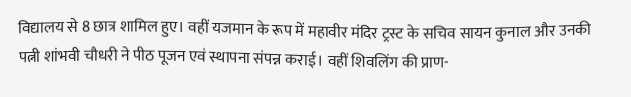विद्यालय से 8 छात्र शामिल हुए। वहीं यजमान के रूप में महावीर मंदिर ट्रस्ट के सचिव सायन कुनाल और उनकी पत्नी शांभवी चौधरी ने पीठ पूजन एवं स्थापना संपन्न कराई। वहीं शिवलिंग की प्राण-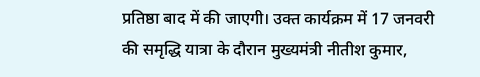प्रतिष्ठा बाद में की जाएगी। उक्त कार्यक्रम में 17 जनवरी की समृद्धि यात्रा के दौरान मुख्यमंत्री नीतीश कुमार,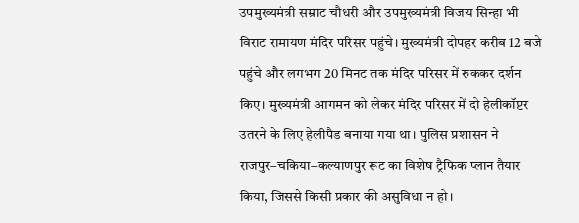उपमुख्यमंत्री सम्राट चौधरी और उपमुख्यमंत्री विजय सिन्हा भी विराट रामायण मंदिर परिसर पहुंचे। मुख्यमंत्री दोपहर करीब 12 बजे पहुंचे और लगभग 20 मिनट तक मंदिर परिसर में रुककर दर्शन किए। मुख्यमंत्री आगमन को लेकर मंदिर परिसर में दो हेलीकॉप्टर उतरने के लिए हेलीपैड बनाया गया था। पुलिस प्रशासन ने राजपुर–चकिया–कल्याणपुर रूट का विशेष ट्रैफिक प्लान तैयार किया, जिससे किसी प्रकार की असुविधा न हो।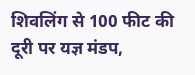शिवलिंग से 100 फीट की दूरी पर यज्ञ मंडप,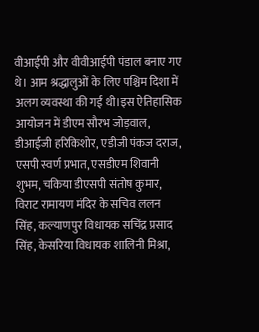वीआईपी और वीवीआईपी पंडाल बनाए गए थे। आम श्रद्धालुओं के लिए पश्चिम दिशा में अलग व्यवस्था की गई थी।इस ऐतिहासिक आयोजन में डीएम सौरभ जोड़वाल, डीआईजी हरिकिशोर, एडीजी पंकज दराज, एसपी स्वर्ण प्रभात, एसडीएम शिवानी शुभम, चकिया डीएसपी संतोष कुमार, विराट रामायण मंदिर के सचिव ललन सिंह, कल्याणपुर विधायक सचिंद्र प्रसाद सिंह, केसरिया विधायक शालिनी मिश्रा,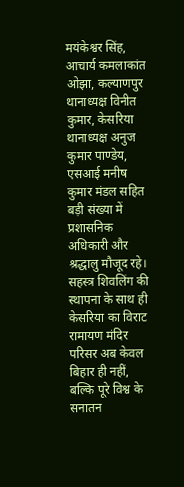मयंकेश्वर सिंह, आचार्य कमलाकांत ओझा, कल्याणपुर थानाध्यक्ष विनीत कुमार, केसरिया थानाध्यक्ष अनुज कुमार पाण्डेय, एसआई मनीष कुमार मंडल सहित बड़ी संख्या में प्रशासनिक अधिकारी और श्रद्धालु मौजूद रहे। सहस्त्र शिवलिंग की स्थापना के साथ ही केसरिया का विराट रामायण मंदिर परिसर अब केवल बिहार ही नहीं, बल्कि पूरे विश्व के सनातन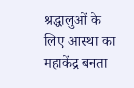श्रद्धालुओं के लिए आस्था का महाकेंद्र बनता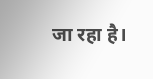जा रहा है।